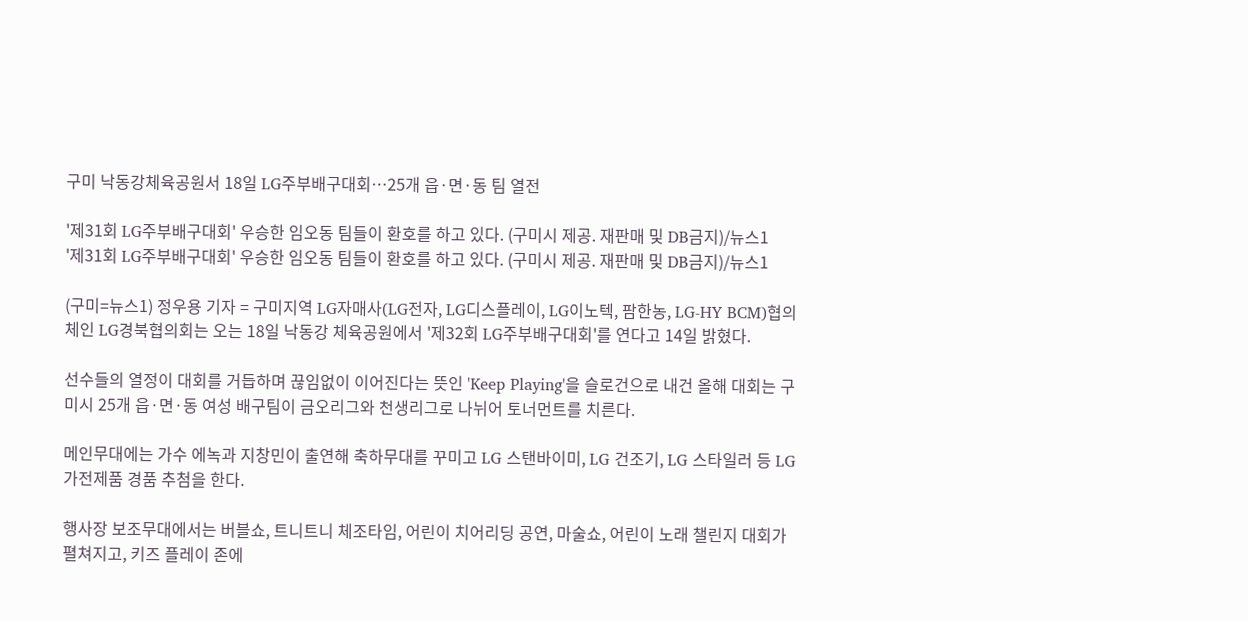구미 낙동강체육공원서 18일 LG주부배구대회…25개 읍·면·동 팀 열전

'제31회 LG주부배구대회' 우승한 임오동 팀들이 환호를 하고 있다. (구미시 제공. 재판매 및 DB금지)/뉴스1
'제31회 LG주부배구대회' 우승한 임오동 팀들이 환호를 하고 있다. (구미시 제공. 재판매 및 DB금지)/뉴스1

(구미=뉴스1) 정우용 기자 = 구미지역 LG자매사(LG전자, LG디스플레이, LG이노텍, 팜한농, LG-HY BCM)협의체인 LG경북협의회는 오는 18일 낙동강 체육공원에서 '제32회 LG주부배구대회'를 연다고 14일 밝혔다.

선수들의 열정이 대회를 거듭하며 끊임없이 이어진다는 뜻인 'Keep Playing'을 슬로건으로 내건 올해 대회는 구미시 25개 읍·면·동 여성 배구팀이 금오리그와 천생리그로 나뉘어 토너먼트를 치른다.

메인무대에는 가수 에녹과 지창민이 출연해 축하무대를 꾸미고 LG 스탠바이미, LG 건조기, LG 스타일러 등 LG 가전제품 경품 추첨을 한다.

행사장 보조무대에서는 버블쇼, 트니트니 체조타임, 어린이 치어리딩 공연, 마술쇼, 어린이 노래 챌린지 대회가 펼쳐지고, 키즈 플레이 존에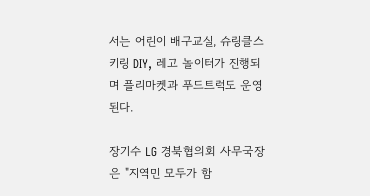서는 어린이 배구교실, 슈링클스 키링 DIY, 레고 놀이터가 진행되며 플리마켓과 푸드트럭도 운영된다.

장기수 LG 경북협의회 사무국장은 "지역민 모두가 함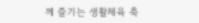께 즐기는 생활체육 축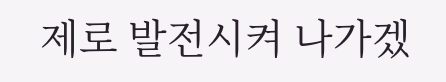제로 발전시켜 나가겠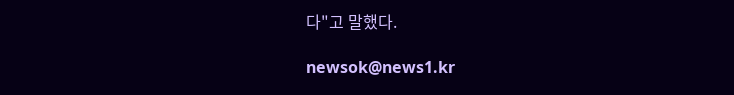다"고 말했다.

newsok@news1.kr